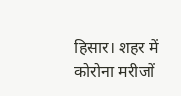हिसार। शहर में कोरोना मरीजों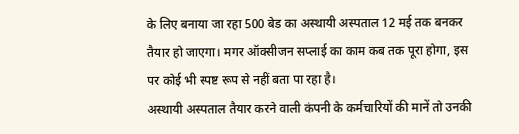के लिए बनाया जा रहा 500 बेड का अस्थायी अस्पताल 12 मई तक बनकर तैयार हो जाएगा। मगर ऑक्सीजन सप्लाई का काम कब तक पूरा होगा, इस पर कोई भी स्पष्ट रूप से नहीं बता पा रहा है।
अस्थायी अस्पताल तैयार करने वाली कंपनी के कर्मचारियों की मानें तो उनकी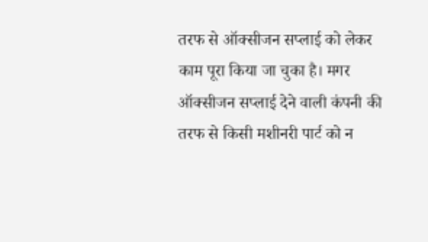तरफ से ऑक्सीजन सप्लाई को लेकर काम पूरा किया जा चुका है। मगर ऑक्सीजन सप्लाई देने वाली कंपनी की तरफ से किसी मशीनरी पार्ट को न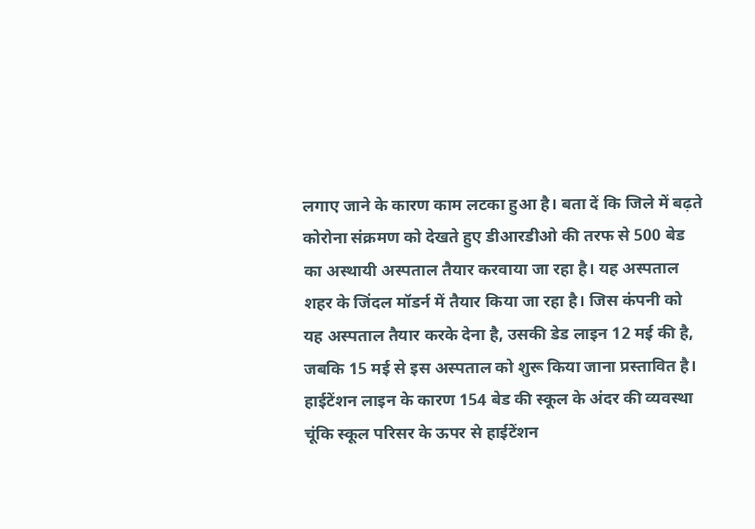लगाए जाने के कारण काम लटका हुआ है। बता दें कि जिले में बढ़ते कोरोना संक्रमण को देखते हुए डीआरडीओ की तरफ से 500 बेड का अस्थायी अस्पताल तैयार करवाया जा रहा है। यह अस्पताल शहर के जिंदल मॉडर्न में तैयार किया जा रहा है। जिस कंपनी को यह अस्पताल तैयार करके देना है, उसकी डेड लाइन 12 मई की है, जबकि 15 मई से इस अस्पताल को शुरू किया जाना प्रस्तावित है।
हाईटेंशन लाइन के कारण 154 बेड की स्कूल के अंदर की व्यवस्था
चूंकि स्कूल परिसर के ऊपर से हाईटेंशन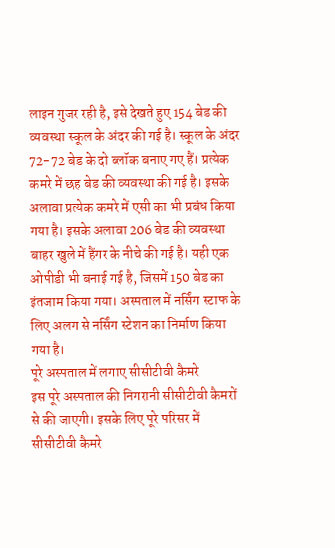लाइन गुजर रही है, इसे देखते हुए 154 बेड की व्यवस्था स्कूल के अंदर की गई है। स्कूल के अंदर 72-72 बेड के दो ब्लॉक बनाए गए हैं। प्रत्येक कमरे में छह बेड की व्यवस्था की गई है। इसके अलावा प्रत्येक कमरे में एसी का भी प्रबंध किया गया है। इसके अलावा 206 बेड की व्यवस्था बाहर खुले में हैंगर के नीचे की गई है। यही एक ओपीडी भी बनाई गई है, जिसमें 150 बेड का इंतजाम किया गया। अस्पताल में नर्सिंग स्टाफ के लिए अलग से नर्सिंग स्टेशन का निर्माण किया गया है।
पूरे अस्पताल में लगाए सीसीटीवी कैमरे
इस पूरे अस्पताल की निगरानी सीसीटीवी कैमरों से की जाएगी। इसके लिए पूरे परिसर में सीसीटीवी कैमरे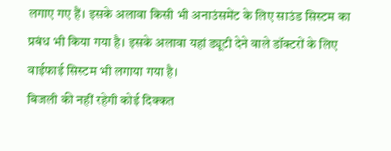लगाए गए हैं। इसके अलावा किसी भी अनाउंसमेंट के लिए साउंड सिस्टम का प्रबंध भी किया गया है। इसके अलावा यहां ड्यूटी देने वाले डॉक्टरों के लिए वाईफाई सिस्टम भी लगाया गया है।
बिजली की नहीं रहेगी कोई दिक्कत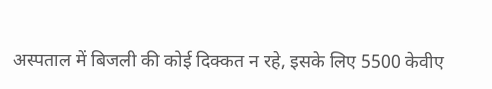अस्पताल में बिजली की कोई दिक्कत न रहे, इसके लिए 5500 केवीए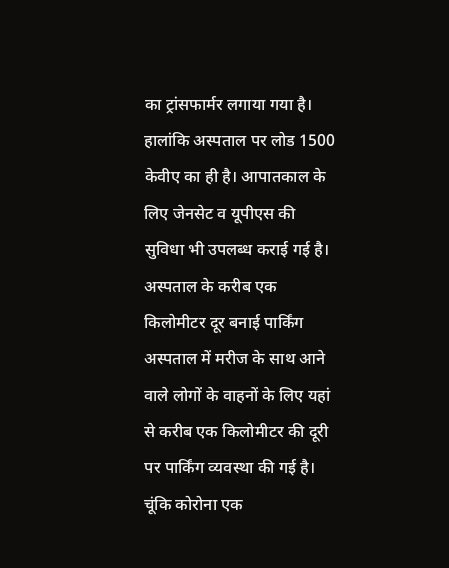का ट्रांसफार्मर लगाया गया है। हालांकि अस्पताल पर लोड 1500 केवीए का ही है। आपातकाल के लिए जेनसेट व यूपीएस की सुविधा भी उपलब्ध कराई गई है।
अस्पताल के करीब एक किलोमीटर दूर बनाई पार्किंग
अस्पताल में मरीज के साथ आने वाले लोगों के वाहनों के लिए यहां से करीब एक किलोमीटर की दूरी पर पार्किंग व्यवस्था की गई है। चूंकि कोरोना एक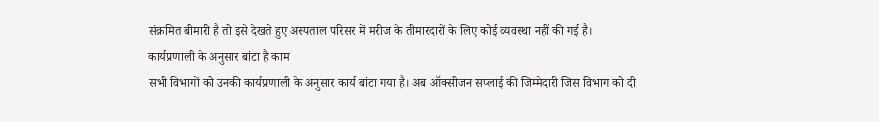संक्रमित बीमारी है तो इसे देखते हुए अस्पताल परिसर में मरीज के तीमारदारों के लिए कोई व्यवस्था नहीं की गई है।
कार्यप्रणाली के अनुसार बांटा है काम
सभी विभागों को उनकी कार्यप्रणाली के अनुसार कार्य बांटा गया है। अब ऑक्सीजन सप्लाई की जिम्मेदारी जिस विभाग को दी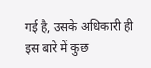गई है, उसके अधिकारी ही इस बारे में कुछ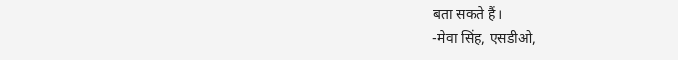बता सकते हैं।
-मेवा सिंह, एसडीओ,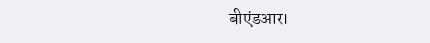बीएंडआर।